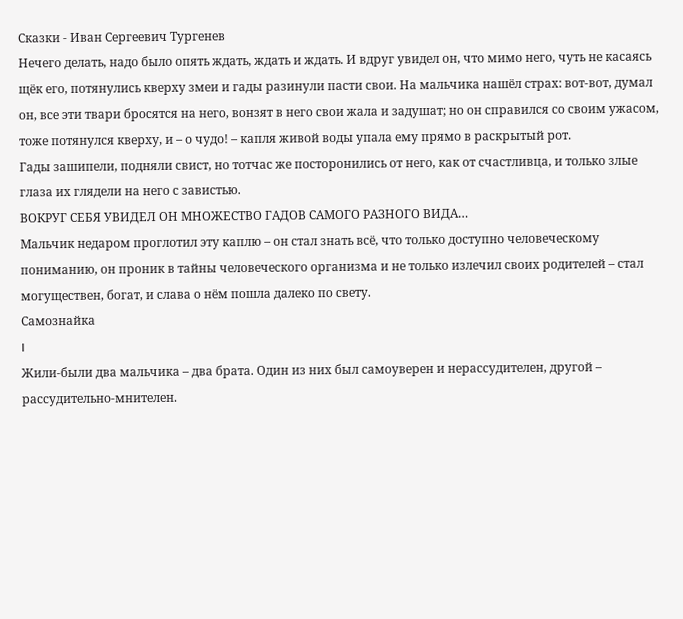Сказки - Иван Сергеевич Тургенев
Нечего делать, надо было опять ждать, ждать и ждать. И вдруг увидел он, что мимо него, чуть не касаясь щёк его, потянулись кверху змеи и гады разинули пасти свои. На мальчика нашёл страх: вот-вот, думал он, все эти твари бросятся на него, вонзят в него свои жала и задушат; но он справился со своим ужасом, тоже потянулся кверху, и – о чудо! – капля живой воды упала ему прямо в раскрытый рот.
Гады зашипели, подняли свист, но тотчас же посторонились от него, как от счастливца, и только злые глаза их глядели на него с завистью.
ВОКРУГ СЕБЯ УВИДЕЛ ОН МНОЖЕСТВО ГАДОВ САМОГО РАЗНОГО ВИДА…
Мальчик недаром проглотил эту каплю – он стал знать всё, что только доступно человеческому пониманию, он проник в тайны человеческого организма и не только излечил своих родителей – стал могуществен, богат, и слава о нём пошла далеко по свету.
Самознайка
I
Жили-были два мальчика – два брата. Один из них был самоуверен и нерассудителен, другой – рассудительно-мнителен.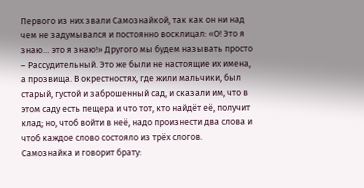Первого из них звали Самознайкой, так как он ни над чем не задумывался и постоянно восклицал: «О! Это я знаю… это я знаю!» Другого мы будем называть просто – Рассудительный. Это же были не настоящие их имена, а прозвища. В окрестностях, где жили мальчики, был старый, густой и заброшенный сад, и сказали им, что в этом саду есть пещера и что тот, кто найдёт её, получит клад; но, чтоб войти в неё, надо произнести два слова и чтоб каждое слово состояло из трёх слогов. Самознайка и говорит брату: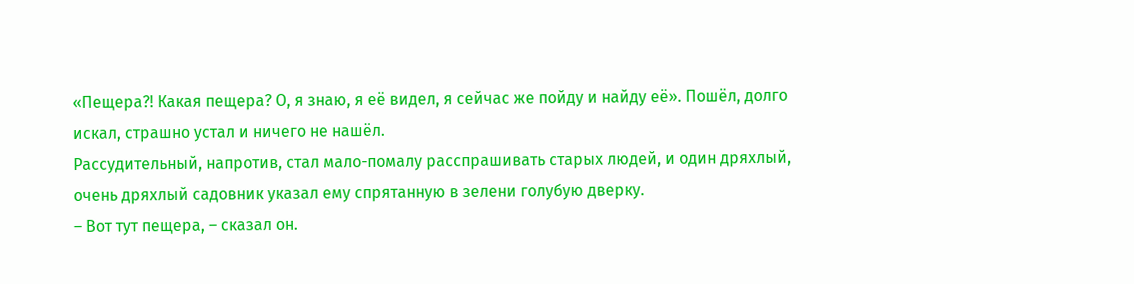«Пещера?! Какая пещера? О, я знаю, я её видел, я сейчас же пойду и найду её». Пошёл, долго искал, страшно устал и ничего не нашёл.
Рассудительный, напротив, стал мало-помалу расспрашивать старых людей, и один дряхлый, очень дряхлый садовник указал ему спрятанную в зелени голубую дверку.
– Вот тут пещера, – сказал он.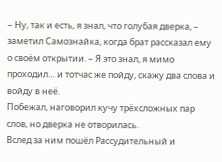– Ну, так и есть, я знал, что голубая дверка, – заметил Самознайка, когда брат рассказал ему о своём открытии. – Я это знал, я мимо проходил… и тотчас же пойду, скажу два слова и войду в неё.
Побежал, наговорил кучу трёхсложных пар слов, но дверка не отворилась.
Вслед за ним пошёл Рассудительный и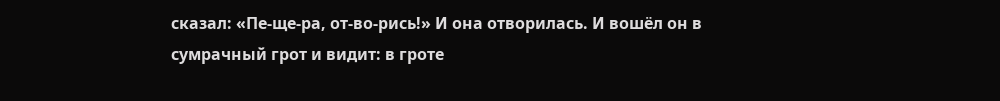сказал: «Пе-ще-ра, от-во-рись!» И она отворилась. И вошёл он в сумрачный грот и видит: в гроте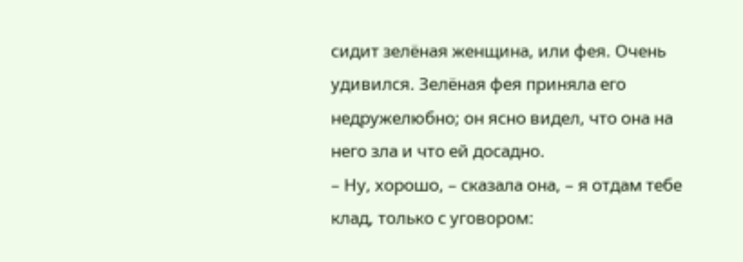сидит зелёная женщина, или фея. Очень удивился. Зелёная фея приняла его недружелюбно; он ясно видел, что она на него зла и что ей досадно.
– Ну, хорошо, – сказала она, – я отдам тебе клад, только с уговором: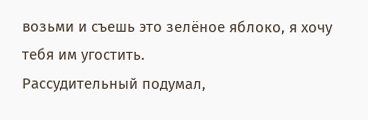возьми и съешь это зелёное яблоко, я хочу тебя им угостить.
Рассудительный подумал,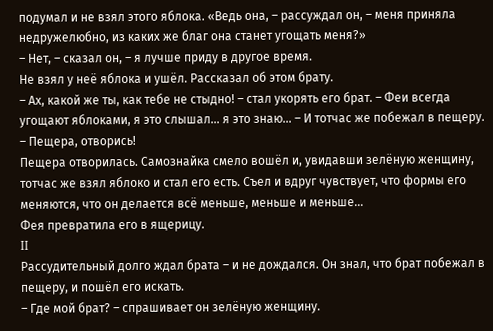подумал и не взял этого яблока. «Ведь она, – рассуждал он, – меня приняла недружелюбно, из каких же благ она станет угощать меня?»
– Нет, – сказал он, – я лучше приду в другое время.
Не взял у неё яблока и ушёл. Рассказал об этом брату.
– Ах, какой же ты, как тебе не стыдно! – стал укорять его брат. – Феи всегда угощают яблоками, я это слышал… я это знаю… – И тотчас же побежал в пещеру.
– Пещера, отворись!
Пещера отворилась. Самознайка смело вошёл и, увидавши зелёную женщину, тотчас же взял яблоко и стал его есть. Съел и вдруг чувствует, что формы его меняются, что он делается всё меньше, меньше и меньше…
Фея превратила его в ящерицу.
II
Рассудительный долго ждал брата – и не дождался. Он знал, что брат побежал в пещеру, и пошёл его искать.
– Где мой брат? – спрашивает он зелёную женщину.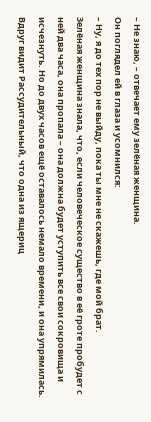– Не знаю, – отвечает ему зелёная женщина.
Он поглядел ей в глаза и усомнился:
– Ну, я до тех пор не выйду, пока ты мне не скажешь, где мой брат.
Зелёная женщина знала, что, если человеческое существо в её гроте пробудет с ней два часа, она пропала – она должна будет уступить все свои сокровища и исчезнуть. Но до двух часов ещё оставалось немало времени, и она упрямилась. Вдруг видит Рассудительный, что одна из ящериц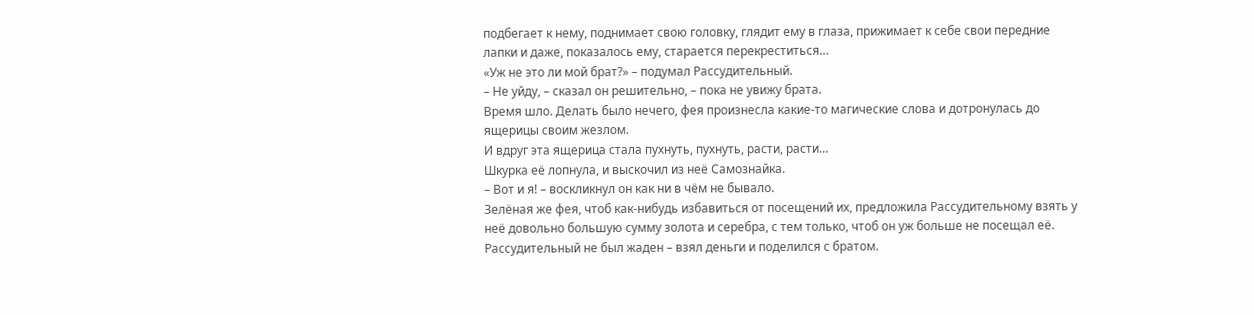подбегает к нему, поднимает свою головку, глядит ему в глаза, прижимает к себе свои передние лапки и даже, показалось ему, старается перекреститься…
«Уж не это ли мой брат?» – подумал Рассудительный.
– Не уйду, – сказал он решительно, – пока не увижу брата.
Время шло. Делать было нечего, фея произнесла какие-то магические слова и дотронулась до ящерицы своим жезлом.
И вдруг эта ящерица стала пухнуть, пухнуть, расти, расти…
Шкурка её лопнула, и выскочил из неё Самознайка.
– Вот и я! – воскликнул он как ни в чём не бывало.
Зелёная же фея, чтоб как-нибудь избавиться от посещений их, предложила Рассудительному взять у неё довольно большую сумму золота и серебра, с тем только, чтоб он уж больше не посещал её. Рассудительный не был жаден – взял деньги и поделился с братом.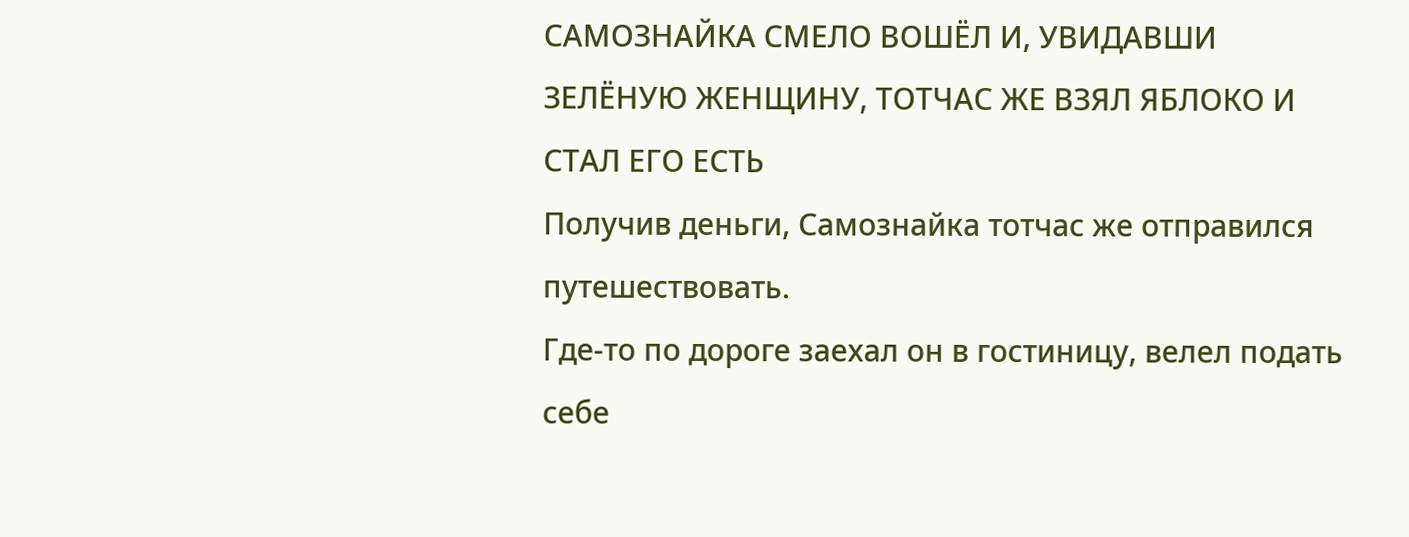САМОЗНАЙКА СМЕЛО ВОШЁЛ И, УВИДАВШИ ЗЕЛЁНУЮ ЖЕНЩИНУ, ТОТЧАС ЖЕ ВЗЯЛ ЯБЛОКО И СТАЛ ЕГО ЕСТЬ
Получив деньги, Самознайка тотчас же отправился путешествовать.
Где-то по дороге заехал он в гостиницу, велел подать себе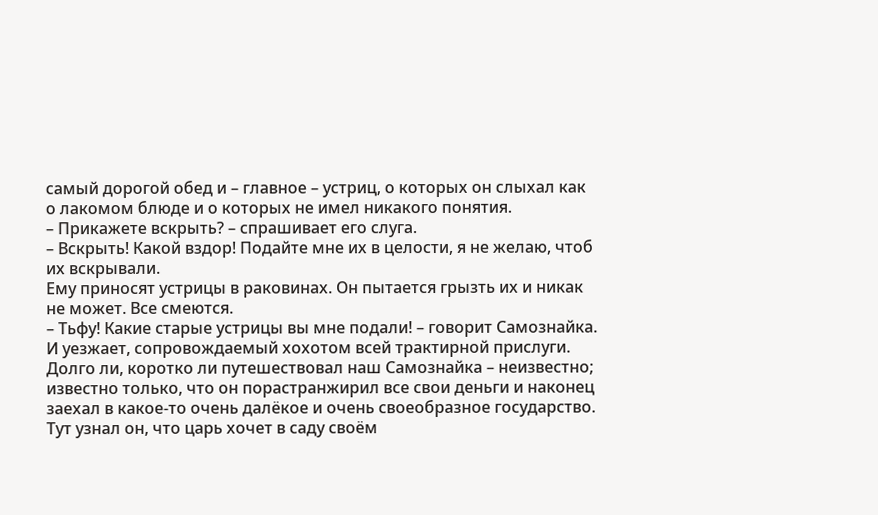самый дорогой обед и – главное – устриц, о которых он слыхал как о лакомом блюде и о которых не имел никакого понятия.
– Прикажете вскрыть? – спрашивает его слуга.
– Вскрыть! Какой вздор! Подайте мне их в целости, я не желаю, чтоб их вскрывали.
Ему приносят устрицы в раковинах. Он пытается грызть их и никак не может. Все смеются.
– Тьфу! Какие старые устрицы вы мне подали! – говорит Самознайка. И уезжает, сопровождаемый хохотом всей трактирной прислуги.
Долго ли, коротко ли путешествовал наш Самознайка – неизвестно; известно только, что он порастранжирил все свои деньги и наконец заехал в какое-то очень далёкое и очень своеобразное государство. Тут узнал он, что царь хочет в саду своём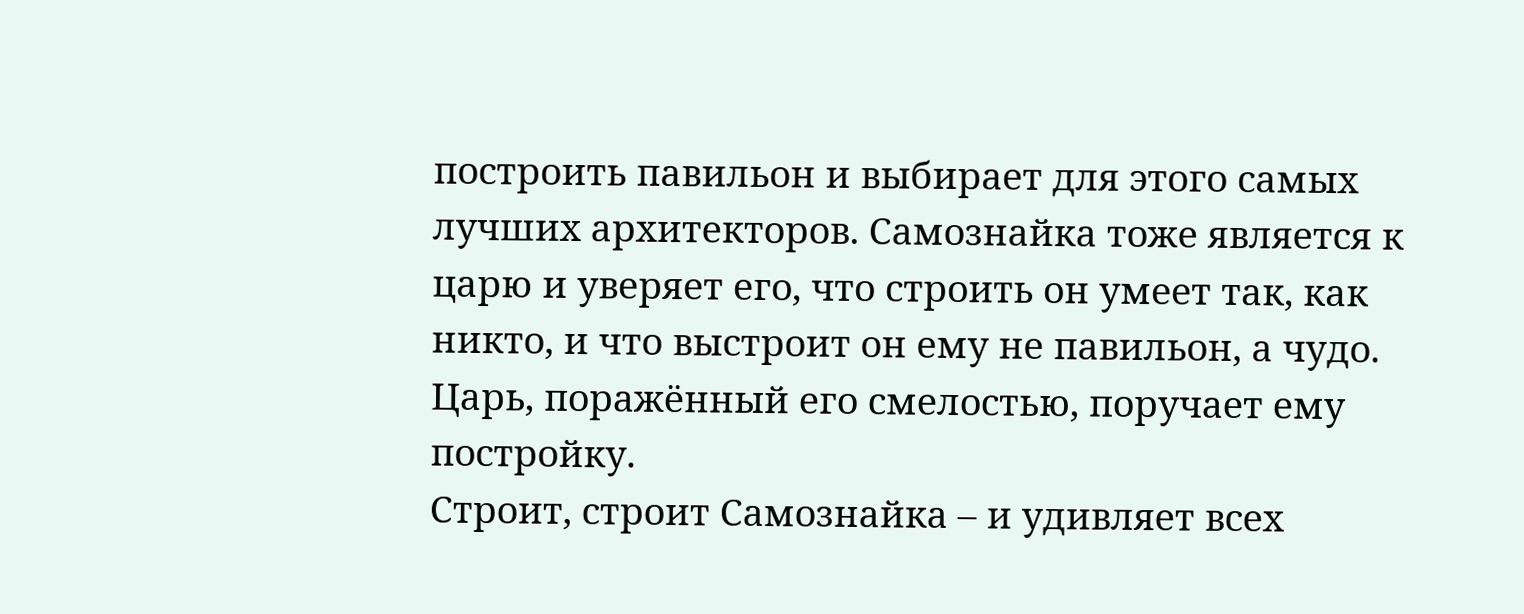построить павильон и выбирает для этого самых лучших архитекторов. Самознайка тоже является к царю и уверяет его, что строить он умеет так, как никто, и что выстроит он ему не павильон, а чудо. Царь, поражённый его смелостью, поручает ему постройку.
Строит, строит Самознайка – и удивляет всех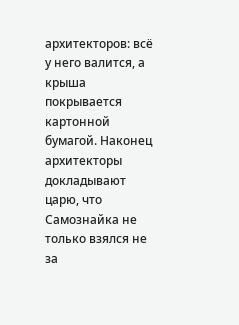архитекторов: всё у него валится, а крыша покрывается картонной бумагой. Наконец архитекторы докладывают царю, что Самознайка не только взялся не за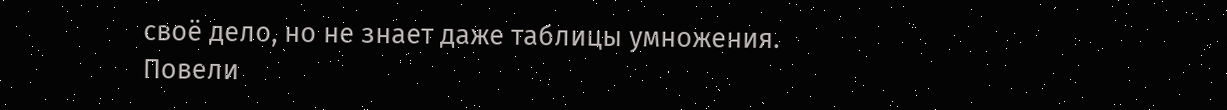своё дело, но не знает даже таблицы умножения.
Повели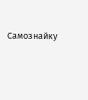Самознайку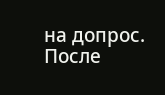на допрос. После